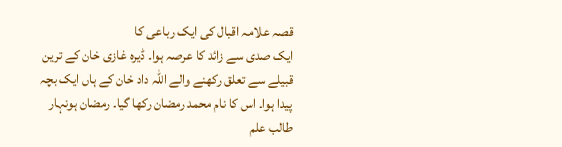قصہ علامہ اقبال کی ایک رباعی کا
ایک صدی سے زائد کا عرصہ ہوا۔ ڈیرہ غازی خان کے ترین قبیلے سے تعلق رکھنے والے اللہ داد خان کے ہاں ایک بچہ پیدا ہوا۔ اس کا نام محمد رمضان رکھا گیا۔ رمضان ہونہار طالب علم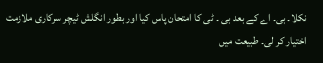نکلا۔ بی۔ اے کے بعد بی ۔ ٹی کا امتحان پاس کیا اور بطور انگلش ٹیچر سرکاری ملازمت اختیار کر لی۔ طبیعت میں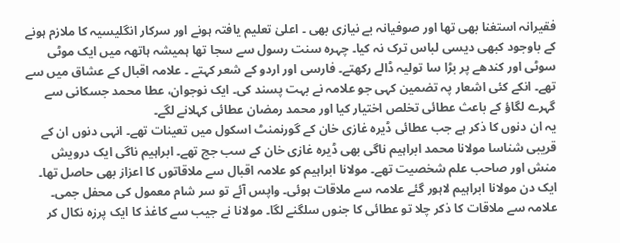فقیرانہ استغنا بھی تھا اور صوفیانہ بے نیازی بھی ۔ اعلیٰ تعلیم یافتہ ہونے اور سرکار انگلیسیہ کا ملازم ہونے کے باوجود کبھی دیسی لباس ترک نہ کیا۔ چہرہ سنت رسول سے سجا تھا ہمیشہ ہاتھہ میں ایک موٹی سوٹی اور کندھے پر بڑا سا تولیہ ڈالے رکھتے۔ فارسی اور اردو کے شعر کہتے ۔ علامہ اقبال کے عشاق میں سے تھے۔ انکے کئی اشعار پہ تضمین کہی جو علامہ نے بہت پسند کی۔ ایک نوجوان، عطا محمد جسکانی سے گہرے لگاؤ کے باعث عطائی تخلص اختیار کیا اور محمد رمضان عطائی کہلانے لگے۔
یہ ان دنوں کا ذکر ہے جب عطائی ڈیرہ غازی خان کے گورنمنٹ اسکول میں تعینات تھے۔ انہی دنوں ان کے قریبی شناسا مولانا محمد ابراہیم ناگی بھی ڈیرہ غازی خان کے سب جج تھے۔ ابراہیم ناگی ایک درویش منش اور صاحب علم شخصیت تھے۔ مولانا ابراہیم کو علامہ اقبال سے ملاقاتوں کا اعزاز بھی حاصل تھا۔
ایک دن مولانا ابراہیم لاہور گئے علامہ سے ملاقات ہوئی۔ واپس آئے تو سر شام معمول کی محفل جمی۔ علامہ سے ملاقات کا ذکر چلا تو عطائی کا جنوں سلگنے لگا۔ مولانا نے جیب سے کاغذ کا ایک پرزہ نکال کر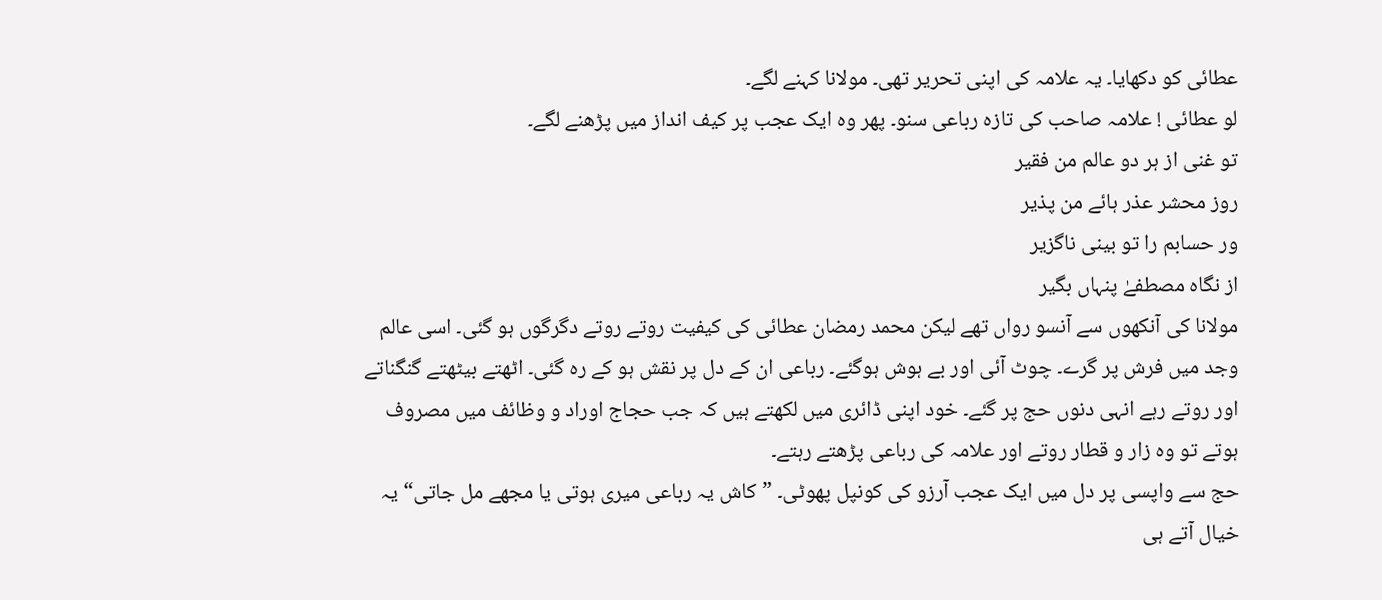عطائی کو دکھایا۔ یہ علامہ کی اپنی تحریر تھی۔ مولانا کہنے لگے۔
لو عطائی ! علامہ صاحب کی تازہ رباعی سنو۔ پھر وہ ایک عجب پر کیف انداز میں پڑھنے لگے۔
تو غنی از ہر دو عالم من فقیر
روز محشر عذر ہائے من پذیر
ور حسابم را تو بینی ناگزیر
از نگاہ مصطفےٰ پنہاں بگیر
مولانا کی آنکھوں سے آنسو رواں تھے لیکن محمد رمضان عطائی کی کیفیت روتے روتے دگرگوں ہو گئی۔ اسی عالم وجد میں فرش پر گرے۔ چوٹ آئی اور بے ہوش ہوگئے۔ رباعی ان کے دل پر نقش ہو کے رہ گئی۔ اٹھتے بیٹھتے گنگناتے اور روتے رہے انہی دنوں حج پر گئے۔ خود اپنی ڈائری میں لکھتے ہیں کہ جب حجاج اوراد و وظائف میں مصروف ہوتے تو وہ زار و قطار روتے اور علامہ کی رباعی پڑھتے رہتے۔
حج سے واپسی پر دل میں ایک عجب آرزو کی کونپل پھوٹی۔ ”کاش یہ رباعی میری ہوتی یا مجھے مل جاتی“ یہ خیال آتے ہی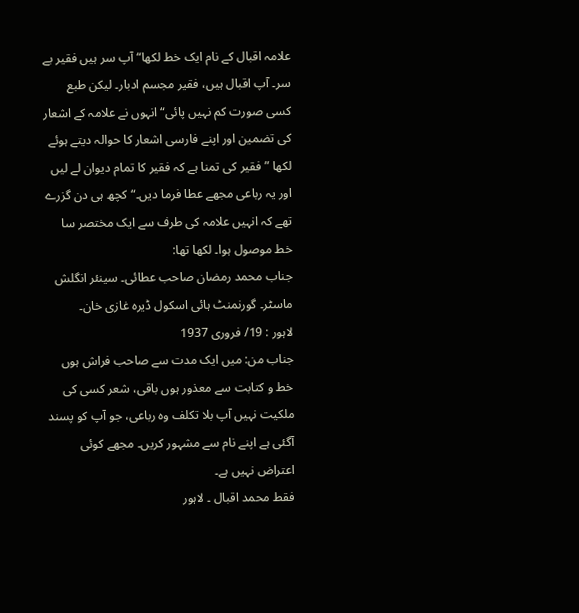علامہ اقبال کے نام ایک خط لکھا“ آپ سر ہیں فقیر بے سر۔ آپ اقبال ہیں، فقیر مجسم ادبار۔ لیکن طبع کسی صورت کم نہیں پائی“ انہوں نے علامہ کے اشعار کی تضمین اور اپنے فارسی اشعار کا حوالہ دیتے ہوئے لکھا ”فقیر کی تمنا ہے کہ فقیر کا تمام دیوان لے لیں اور یہ رباعی مجھے عطا فرما دیں۔“ کچھ ہی دن گزرے تھے کہ انہیں علامہ کی طرف سے ایک مختصر سا خط موصول ہوا۔ لکھا تھا:
جناب محمد رمضان صاحب عطائی۔ سینئر انگلش ماسٹر۔ گورنمنٹ ہائی اسکول ڈیرہ غازی خان۔
لاہور : 19/ فروری 1937
جناب من: میں ایک مدت سے صاحب فراش ہوں خط و کتابت سے معذور ہوں باقی، شعر کسی کی ملکیت نہیں آپ بلا تکلف وہ رباعی، جو آپ کو پسند آگئی ہے اپنے نام سے مشہور کریں۔ مجھے کوئی اعتراض نہیں ہے۔
فقط محمد اقبال ۔ لاہور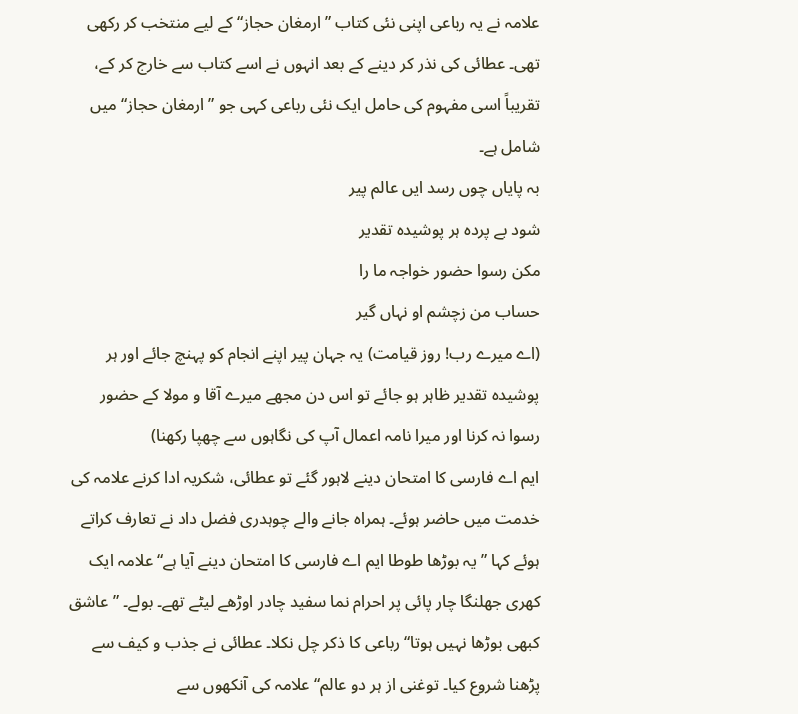علامہ نے یہ رباعی اپنی نئی کتاب ”ارمغان حجاز“ کے لیے منتخب کر رکھی تھی۔ عطائی کی نذر کر دینے کے بعد انہوں نے اسے کتاب سے خارج کر کے، تقریباً اسی مفہوم کی حامل ایک نئی رباعی کہی جو ”ارمغان حجاز“ میں شامل ہے۔
بہ پایاں چوں رسد ایں عالم پیر
شود بے پردہ ہر پوشیدہ تقدیر
مکن رسوا حضور خواجہ ما را
حساب من زچشم او نہاں گیر
(اے میرے رب! روز قیامت) یہ جہان پیر اپنے انجام کو پہنچ جائے اور ہر پوشیدہ تقدیر ظاہر ہو جائے تو اس دن مجھے میرے آقا و مولا کے حضور رسوا نہ کرنا اور میرا نامہ اعمال آپ کی نگاہوں سے چھپا رکھنا)
ایم اے فارسی کا امتحان دینے لاہور گئے تو عطائی، شکریہ ادا کرنے علامہ کی خدمت میں حاضر ہوئے۔ ہمراہ جانے والے چوہدری فضل داد نے تعارف کراتے ہوئے کہا ”یہ بوڑھا طوطا ایم اے فارسی کا امتحان دینے آیا ہے“ علامہ ایک کھری جھلنگا چار پائی پر احرام نما سفید چادر اوڑھے لیٹے تھے۔ بولے۔ ”عاشق کبھی بوڑھا نہیں ہوتا“ رباعی کا ذکر چل نکلا۔ عطائی نے جذب و کیف سے پڑھنا شروع کیا۔ توغنی از ہر دو عالم“ علامہ کی آنکھوں سے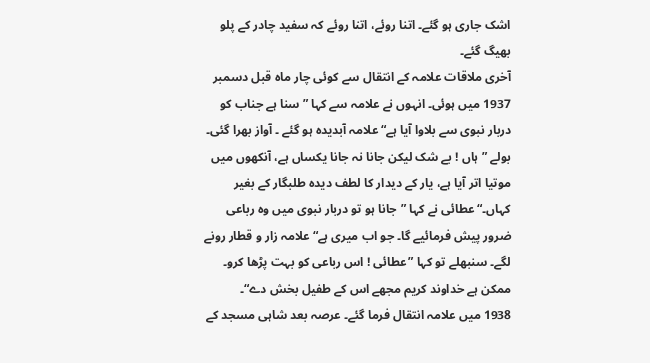اشک جاری ہو گئے۔ اتنا روئے، اتنا روئے کہ سفید چادر کے پلو بھیگ گئے۔
آخری ملاقات علامہ کے انتقال سے کوئی چار ماہ قبل دسمبر 1937 میں ہوئی۔ انہوں نے علامہ سے کہا ”سنا ہے جناب کو دربار نبوی سے بلاوا آیا ہے“ علامہ آبدیدہ ہو گئے ۔ آواز بھرا گئی۔ بولے ”ہاں ! بے شک لیکن جانا نہ جانا یکساں ہے، آنکھوں میں موتیا اتر آیا ہے، یار کے دیدار کا لطف دیدہ طلبگار کے بغیر کہاں۔“ عطائی نے کہا ”جانا ہو تو دربار نبوی میں وہ رباعی ضرور پیش فرمائیے گا۔ جو اب میری ہے“ علامہ زار و قطار رونے لگے۔ سنبھلے تو کہا ”عطائی ! اس رباعی کو بہت پڑھا کرو۔ ممکن ہے خداوند کریم مجھے اس کے طفیل بخش دے“۔
1938 میں علامہ انتقال فرما گئے۔ عرصہ بعد شاہی مسجد کے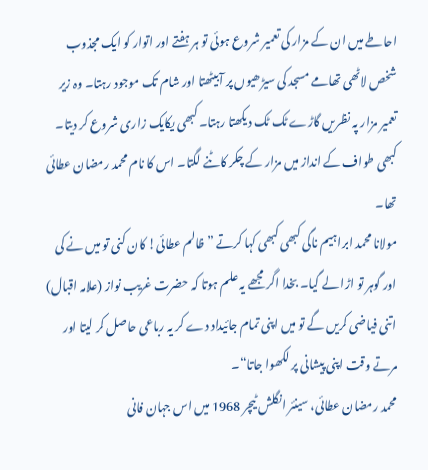احاطے میں ان کے مزار کی تعمیر شروع ہوئی تو ہر ہفتے اور اتوار کو ایک مجذوب شخص لاٹھی تھامے مسجد کی سیڑھیوں پر آبیٹھتا اور شام تک موجود رہتا۔ وہ زیر تعمیر مزار پہ نظریں گاڑے ٹک ٹک دیکھتا رہتا۔ کبھی یکایک زاری شروع کر دیتا۔ کبھی طواف کے انداز میں مزار کے چکر کاٹنے لگتا۔ اس کا نام محمد رمضان عطائی تھا۔
مولانا محمد ابراہیم ناگی کبھی کبھی کہا کرتے ”ظالم عطائی! کان کنی تو میں نے کی اور گوہر تو اڑا لے گیا۔ بخدا اگر مجھے یہ علم ہوتا کہ حضرت غریب نواز (علامہ اقبال) اتنی فیاضی کریں گے تو میں اپنی تمام جائیداد دے کر یہ رباعی حاصل کر لیتا اور مرتے وقت اپنی پیشانی پر لکھوا جاتا“۔
محمد رمضان عطائی، سینئر انگلش ٹیچر 1968 میں اس جہان فانی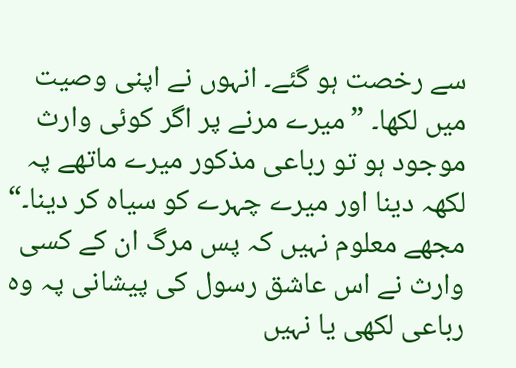سے رخصت ہو گئے۔ انہوں نے اپنی وصیت میں لکھا۔ ”میرے مرنے پر اگر کوئی وارث موجود ہو تو رباعی مذکور میرے ماتھے پہ لکھہ دینا اور میرے چہرے کو سیاہ کر دینا۔“ مجھے معلوم نہیں کہ پس مرگ ان کے کسی وارث نے اس عاشق رسول کی پیشانی پہ وہ رباعی لکھی یا نہیں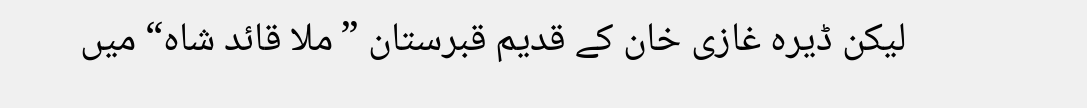لیکن ڈیرہ غازی خان کے قدیم قبرستان ”ملا قائد شاہ“ میں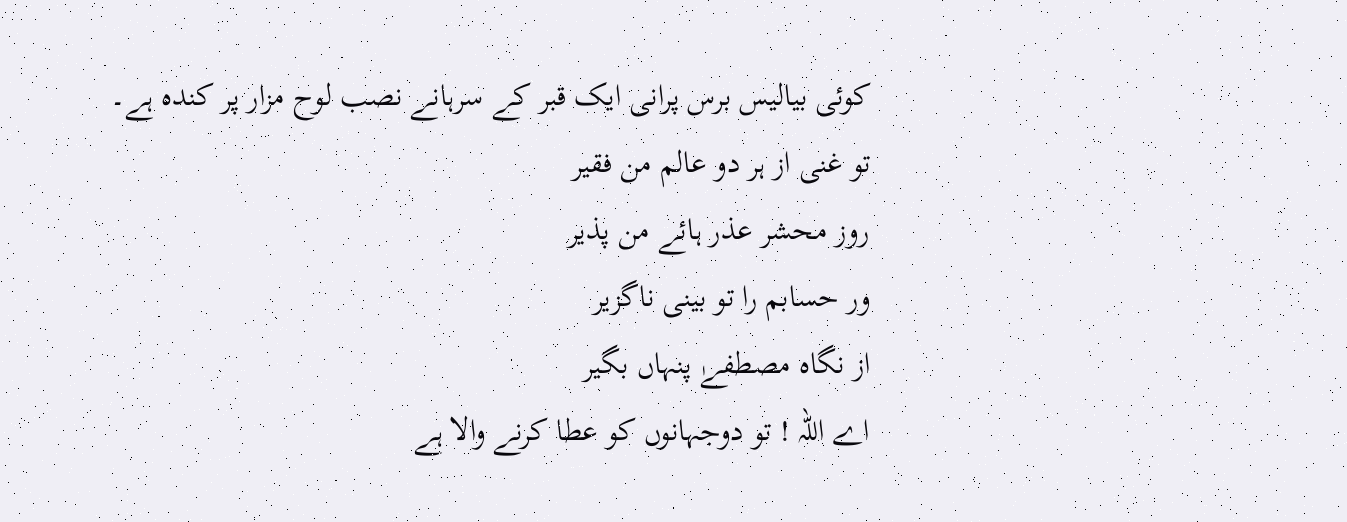کوئی بیالیس برس پرانی ایک قبر کے سرہانے نصب لوح مزار پر کندہ ہے۔
تو غنی از ہر دو عالم من فقیر
روز محشر عذر ہائے من پذیر
ور حسابم را تو بینی ناگزیر
از نگاہ مصطفےٰ پنہاں بگیر
اے اللہ ! تو دوجہانوں کو عطا کرنے والا ہے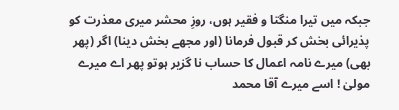جبکہ میں تیرا منگتا و فقیر ہوں، روزِ محشر میری معذرت کو پذیرائی بخش کر قبول فرمانا (اور مجھے بخش دینا) اگر (پھر بھی) میرے نامہ اعمال کا حساب نا گزیر ہوتو پھر اے میرے مولیٰ ! اسے میرے آقا محمد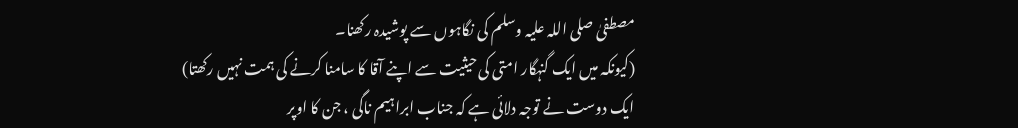مصطفیٰ صلی اللہ علیہ وسلم کی نگاہوں سے پوشیدہ رکھنا۔
(کیونکہ میں ایک گنہگار امتی کی حیثیت سے اپنے آقا کا سامنا کرنے کی ہمت نہیں رکھتا)
ایک دوست نے توجہ دلائی ہے کہ جناب ابراہیم ناگی ، جن کا اوپر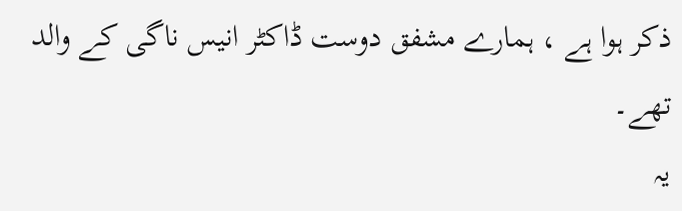ذکر ہوا ہے ، ہمارے مشفق دوست ڈاکٹر انیس ناگی کے والد تھے۔
یہ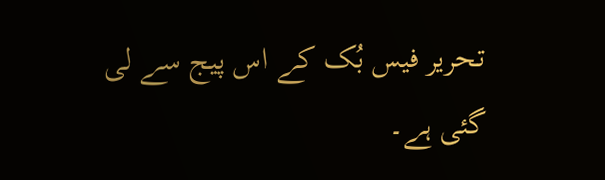تحریر فیس بُک کے اس پیج سے لی گئی ہے۔